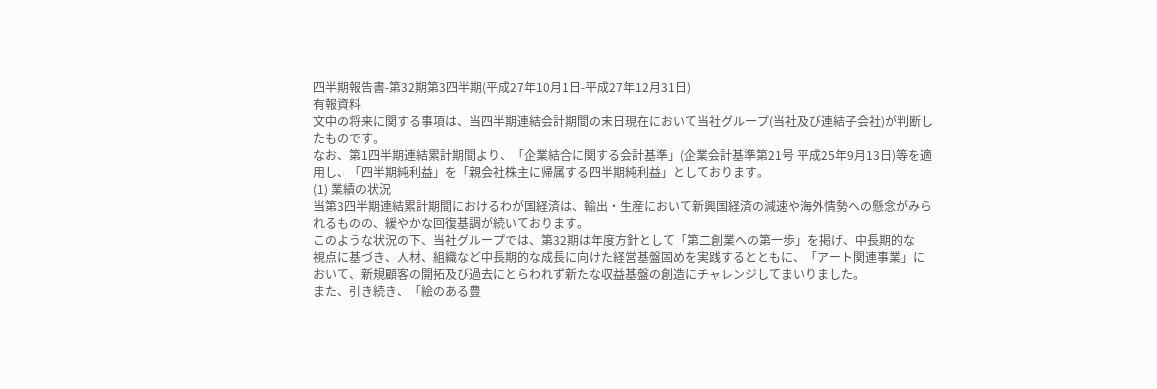四半期報告書-第32期第3四半期(平成27年10月1日-平成27年12月31日)
有報資料
文中の将来に関する事項は、当四半期連結会計期間の末日現在において当社グループ(当社及び連結子会社)が判断したものです。
なお、第1四半期連結累計期間より、「企業結合に関する会計基準」(企業会計基準第21号 平成25年9月13日)等を適用し、「四半期純利益」を「親会社株主に帰属する四半期純利益」としております。
(1) 業績の状況
当第3四半期連結累計期間におけるわが国経済は、輸出・生産において新興国経済の減速や海外情勢への懸念がみられるものの、緩やかな回復基調が続いております。
このような状況の下、当社グループでは、第32期は年度方針として「第二創業への第一歩」を掲げ、中長期的な
視点に基づき、人材、組織など中長期的な成長に向けた経営基盤固めを実践するとともに、「アート関連事業」に
おいて、新規顧客の開拓及び過去にとらわれず新たな収益基盤の創造にチャレンジしてまいりました。
また、引き続き、「絵のある豊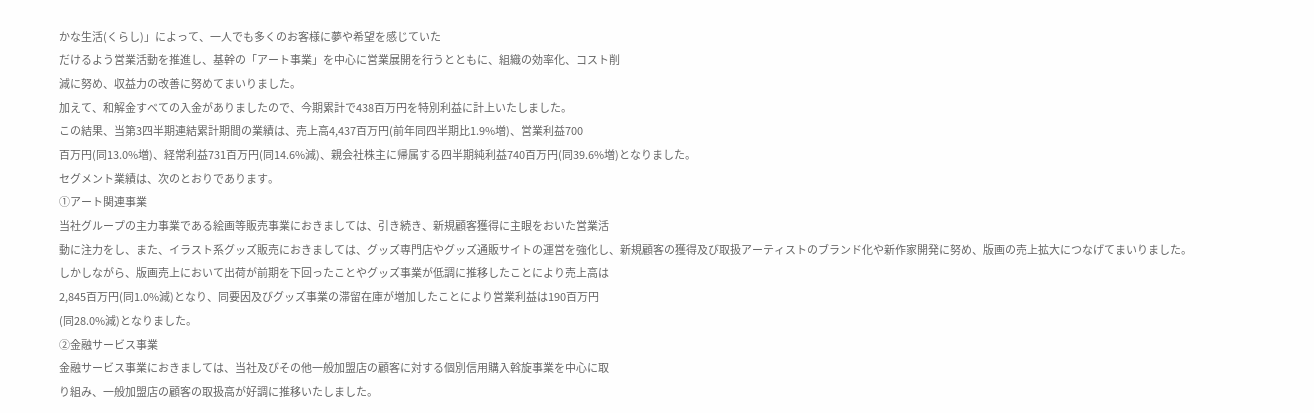かな生活(くらし)」によって、一人でも多くのお客様に夢や希望を感じていた
だけるよう営業活動を推進し、基幹の「アート事業」を中心に営業展開を行うとともに、組織の効率化、コスト削
減に努め、収益力の改善に努めてまいりました。
加えて、和解金すべての入金がありましたので、今期累計で438百万円を特別利益に計上いたしました。
この結果、当第3四半期連結累計期間の業績は、売上高4,437百万円(前年同四半期比1.9%増)、営業利益700
百万円(同13.0%増)、経常利益731百万円(同14.6%減)、親会社株主に帰属する四半期純利益740百万円(同39.6%増)となりました。
セグメント業績は、次のとおりであります。
①アート関連事業
当社グループの主力事業である絵画等販売事業におきましては、引き続き、新規顧客獲得に主眼をおいた営業活
動に注力をし、また、イラスト系グッズ販売におきましては、グッズ専門店やグッズ通販サイトの運営を強化し、新規顧客の獲得及び取扱アーティストのブランド化や新作家開発に努め、版画の売上拡大につなげてまいりました。
しかしながら、版画売上において出荷が前期を下回ったことやグッズ事業が低調に推移したことにより売上高は
2,845百万円(同1.0%減)となり、同要因及びグッズ事業の滞留在庫が増加したことにより営業利益は190百万円
(同28.0%減)となりました。
②金融サービス事業
金融サービス事業におきましては、当社及びその他一般加盟店の顧客に対する個別信用購入斡旋事業を中心に取
り組み、一般加盟店の顧客の取扱高が好調に推移いたしました。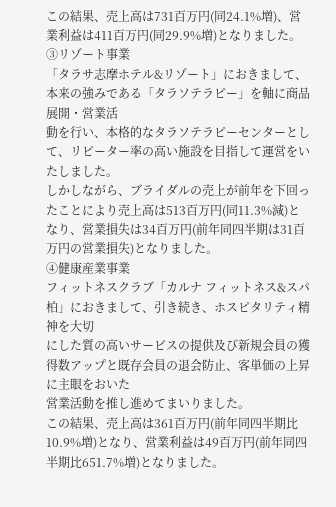この結果、売上高は731百万円(同24.1%増)、営業利益は411百万円(同29.9%増)となりました。
③リゾート事業
「タラサ志摩ホテル&リゾート」におきまして、本来の強みである「タラソテラピー」を軸に商品展開・営業活
動を行い、本格的なタラソテラピーセンターとして、リピーター率の高い施設を目指して運営をいたしました。
しかしながら、ブライダルの売上が前年を下回ったことにより売上高は513百万円(同11.3%減)となり、営業損失は34百万円(前年同四半期は31百万円の営業損失)となりました。
④健康産業事業
フィットネスクラブ「カルナ フィットネス&スパ 柏」におきまして、引き続き、ホスピタリティ精神を大切
にした質の高いサービスの提供及び新規会員の獲得数アップと既存会員の退会防止、客単価の上昇に主眼をおいた
営業活動を推し進めてまいりました。
この結果、売上高は361百万円(前年同四半期比10.9%増)となり、営業利益は49百万円(前年同四半期比651.7%増)となりました。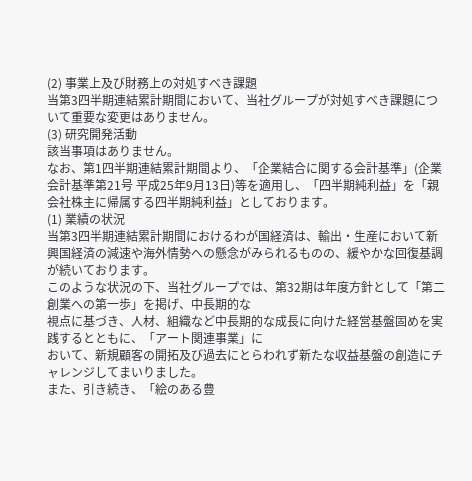(2) 事業上及び財務上の対処すべき課題
当第3四半期連結累計期間において、当社グループが対処すべき課題について重要な変更はありません。
(3) 研究開発活動
該当事項はありません。
なお、第1四半期連結累計期間より、「企業結合に関する会計基準」(企業会計基準第21号 平成25年9月13日)等を適用し、「四半期純利益」を「親会社株主に帰属する四半期純利益」としております。
(1) 業績の状況
当第3四半期連結累計期間におけるわが国経済は、輸出・生産において新興国経済の減速や海外情勢への懸念がみられるものの、緩やかな回復基調が続いております。
このような状況の下、当社グループでは、第32期は年度方針として「第二創業への第一歩」を掲げ、中長期的な
視点に基づき、人材、組織など中長期的な成長に向けた経営基盤固めを実践するとともに、「アート関連事業」に
おいて、新規顧客の開拓及び過去にとらわれず新たな収益基盤の創造にチャレンジしてまいりました。
また、引き続き、「絵のある豊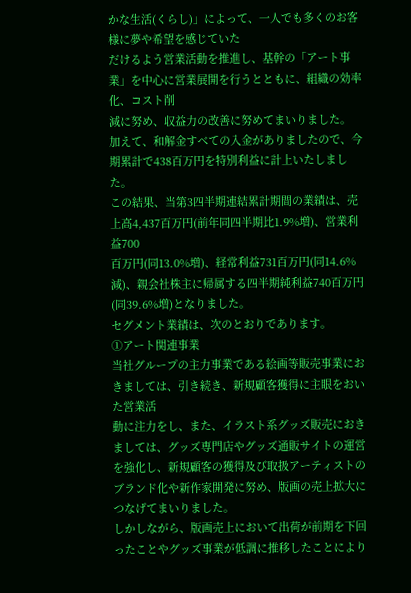かな生活(くらし)」によって、一人でも多くのお客様に夢や希望を感じていた
だけるよう営業活動を推進し、基幹の「アート事業」を中心に営業展開を行うとともに、組織の効率化、コスト削
減に努め、収益力の改善に努めてまいりました。
加えて、和解金すべての入金がありましたので、今期累計で438百万円を特別利益に計上いたしました。
この結果、当第3四半期連結累計期間の業績は、売上高4,437百万円(前年同四半期比1.9%増)、営業利益700
百万円(同13.0%増)、経常利益731百万円(同14.6%減)、親会社株主に帰属する四半期純利益740百万円(同39.6%増)となりました。
セグメント業績は、次のとおりであります。
①アート関連事業
当社グループの主力事業である絵画等販売事業におきましては、引き続き、新規顧客獲得に主眼をおいた営業活
動に注力をし、また、イラスト系グッズ販売におきましては、グッズ専門店やグッズ通販サイトの運営を強化し、新規顧客の獲得及び取扱アーティストのブランド化や新作家開発に努め、版画の売上拡大につなげてまいりました。
しかしながら、版画売上において出荷が前期を下回ったことやグッズ事業が低調に推移したことにより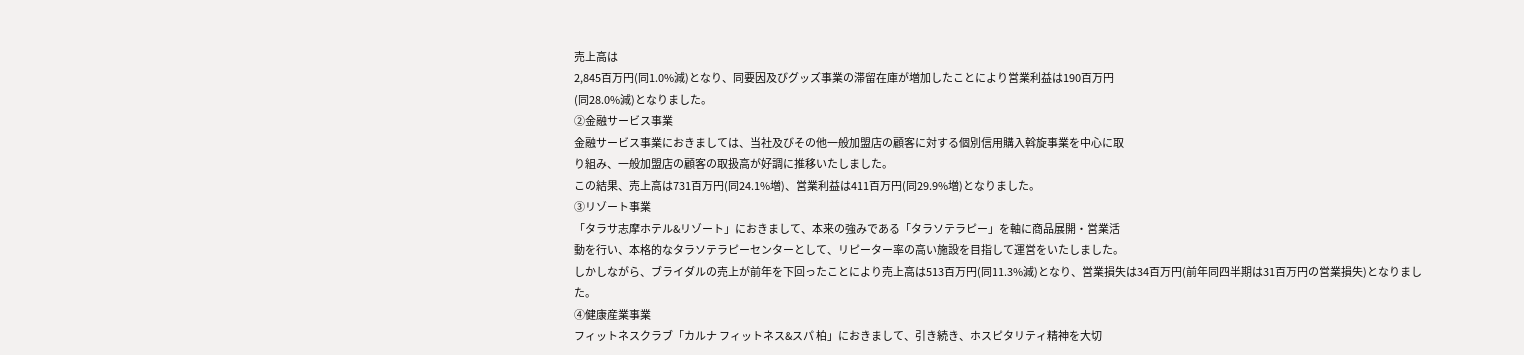売上高は
2,845百万円(同1.0%減)となり、同要因及びグッズ事業の滞留在庫が増加したことにより営業利益は190百万円
(同28.0%減)となりました。
②金融サービス事業
金融サービス事業におきましては、当社及びその他一般加盟店の顧客に対する個別信用購入斡旋事業を中心に取
り組み、一般加盟店の顧客の取扱高が好調に推移いたしました。
この結果、売上高は731百万円(同24.1%増)、営業利益は411百万円(同29.9%増)となりました。
③リゾート事業
「タラサ志摩ホテル&リゾート」におきまして、本来の強みである「タラソテラピー」を軸に商品展開・営業活
動を行い、本格的なタラソテラピーセンターとして、リピーター率の高い施設を目指して運営をいたしました。
しかしながら、ブライダルの売上が前年を下回ったことにより売上高は513百万円(同11.3%減)となり、営業損失は34百万円(前年同四半期は31百万円の営業損失)となりました。
④健康産業事業
フィットネスクラブ「カルナ フィットネス&スパ 柏」におきまして、引き続き、ホスピタリティ精神を大切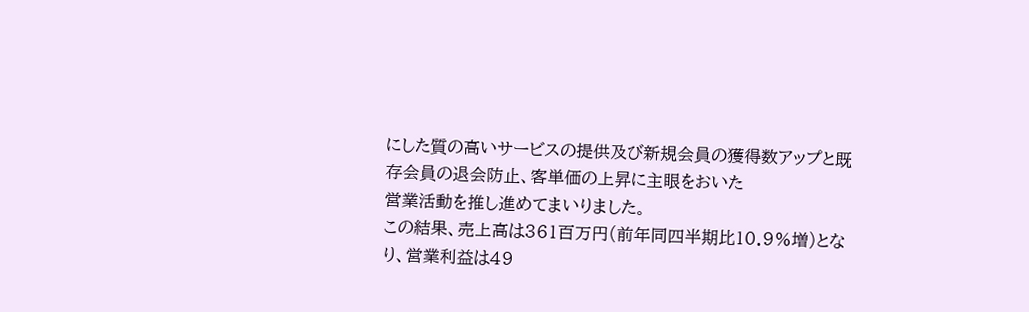にした質の高いサービスの提供及び新規会員の獲得数アップと既存会員の退会防止、客単価の上昇に主眼をおいた
営業活動を推し進めてまいりました。
この結果、売上高は361百万円(前年同四半期比10.9%増)となり、営業利益は49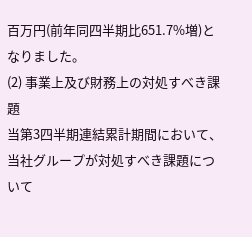百万円(前年同四半期比651.7%増)となりました。
(2) 事業上及び財務上の対処すべき課題
当第3四半期連結累計期間において、当社グループが対処すべき課題について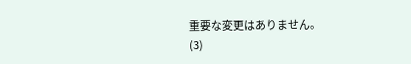重要な変更はありません。
(3)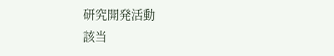研究開発活動
該当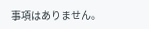事項はありません。